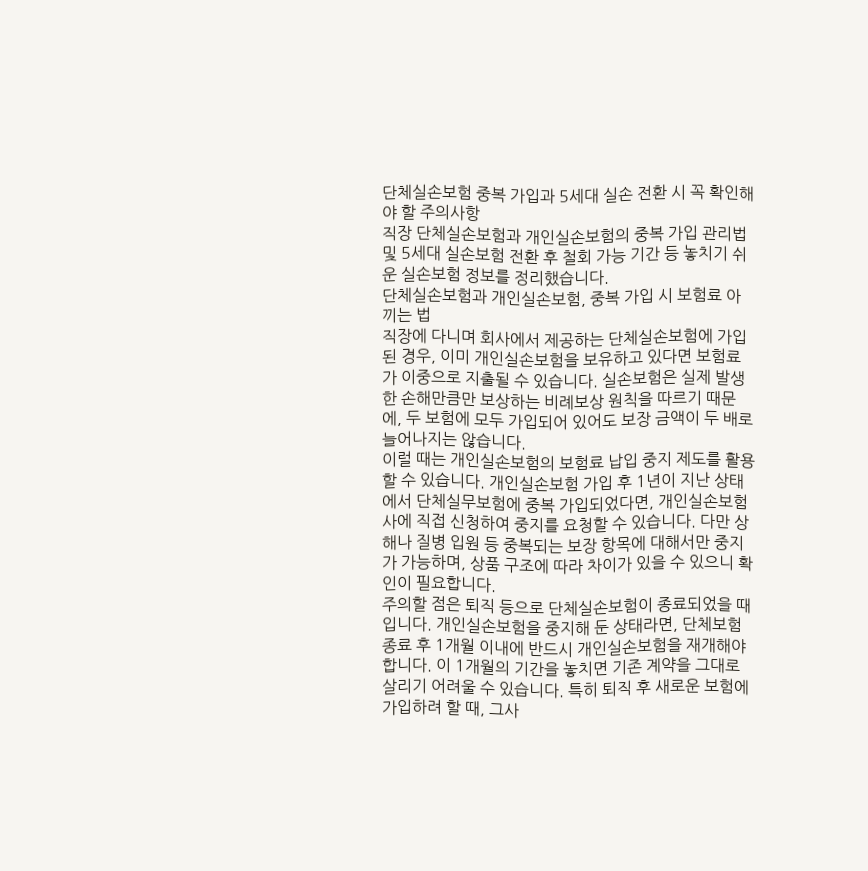단체실손보험 중복 가입과 5세대 실손 전환 시 꼭 확인해야 할 주의사항
직장 단체실손보험과 개인실손보험의 중복 가입 관리법 및 5세대 실손보험 전환 후 철회 가능 기간 등 놓치기 쉬운 실손보험 정보를 정리했습니다.
단체실손보험과 개인실손보험, 중복 가입 시 보험료 아끼는 법
직장에 다니며 회사에서 제공하는 단체실손보험에 가입된 경우, 이미 개인실손보험을 보유하고 있다면 보험료가 이중으로 지출될 수 있습니다. 실손보험은 실제 발생한 손해만큼만 보상하는 비례보상 원칙을 따르기 때문에, 두 보험에 모두 가입되어 있어도 보장 금액이 두 배로 늘어나지는 않습니다.
이럴 때는 개인실손보험의 보험료 납입 중지 제도를 활용할 수 있습니다. 개인실손보험 가입 후 1년이 지난 상태에서 단체실무보험에 중복 가입되었다면, 개인실손보험사에 직접 신청하여 중지를 요청할 수 있습니다. 다만 상해나 질병 입원 등 중복되는 보장 항목에 대해서만 중지가 가능하며, 상품 구조에 따라 차이가 있을 수 있으니 확인이 필요합니다.
주의할 점은 퇴직 등으로 단체실손보험이 종료되었을 때입니다. 개인실손보험을 중지해 둔 상태라면, 단체보험 종료 후 1개월 이내에 반드시 개인실손보험을 재개해야 합니다. 이 1개월의 기간을 놓치면 기존 계약을 그대로 살리기 어려울 수 있습니다. 특히 퇴직 후 새로운 보험에 가입하려 할 때, 그사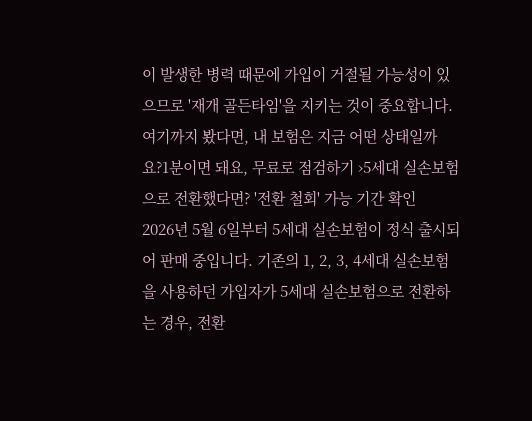이 발생한 병력 때문에 가입이 거절될 가능성이 있으므로 '재개 골든타임'을 지키는 것이 중요합니다.
여기까지 봤다면, 내 보험은 지금 어떤 상태일까요?1분이면 돼요, 무료로 점검하기 ›5세대 실손보험으로 전환했다면? '전환 철회' 가능 기간 확인
2026년 5월 6일부터 5세대 실손보험이 정식 출시되어 판매 중입니다. 기존의 1, 2, 3, 4세대 실손보험을 사용하던 가입자가 5세대 실손보험으로 전환하는 경우, 전환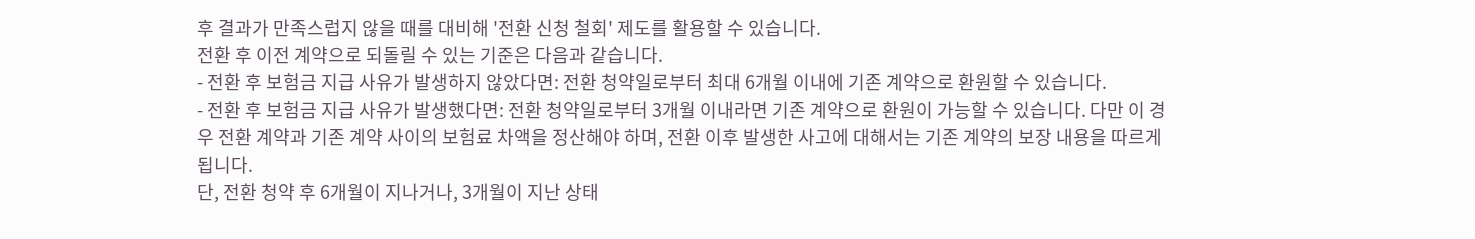후 결과가 만족스럽지 않을 때를 대비해 '전환 신청 철회' 제도를 활용할 수 있습니다.
전환 후 이전 계약으로 되돌릴 수 있는 기준은 다음과 같습니다.
- 전환 후 보험금 지급 사유가 발생하지 않았다면: 전환 청약일로부터 최대 6개월 이내에 기존 계약으로 환원할 수 있습니다.
- 전환 후 보험금 지급 사유가 발생했다면: 전환 청약일로부터 3개월 이내라면 기존 계약으로 환원이 가능할 수 있습니다. 다만 이 경우 전환 계약과 기존 계약 사이의 보험료 차액을 정산해야 하며, 전환 이후 발생한 사고에 대해서는 기존 계약의 보장 내용을 따르게 됩니다.
단, 전환 청약 후 6개월이 지나거나, 3개월이 지난 상태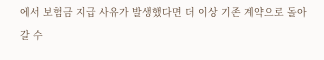에서 보험금 지급 사유가 발생했다면 더 이상 기존 계약으로 돌아갈 수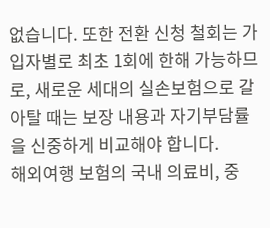없습니다. 또한 전환 신청 철회는 가입자별로 최초 1회에 한해 가능하므로, 새로운 세대의 실손보험으로 갈아탈 때는 보장 내용과 자기부담률을 신중하게 비교해야 합니다.
해외여행 보험의 국내 의료비, 중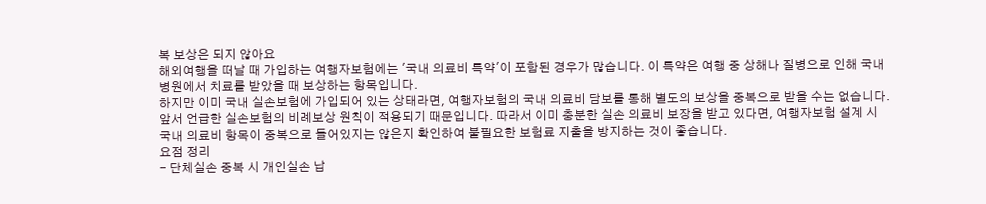복 보상은 되지 않아요
해외여행을 떠날 때 가입하는 여행자보험에는 '국내 의료비 특약'이 포함된 경우가 많습니다. 이 특약은 여행 중 상해나 질병으로 인해 국내 병원에서 치료를 받았을 때 보상하는 항목입니다.
하지만 이미 국내 실손보험에 가입되어 있는 상태라면, 여행자보험의 국내 의료비 담보를 통해 별도의 보상을 중복으로 받을 수는 없습니다. 앞서 언급한 실손보험의 비례보상 원칙이 적용되기 때문입니다. 따라서 이미 충분한 실손 의료비 보장을 받고 있다면, 여행자보험 설계 시 국내 의료비 항목이 중복으로 들어있지는 않은지 확인하여 불필요한 보험료 지출을 방지하는 것이 좋습니다.
요점 정리
- 단체실손 중복 시 개인실손 납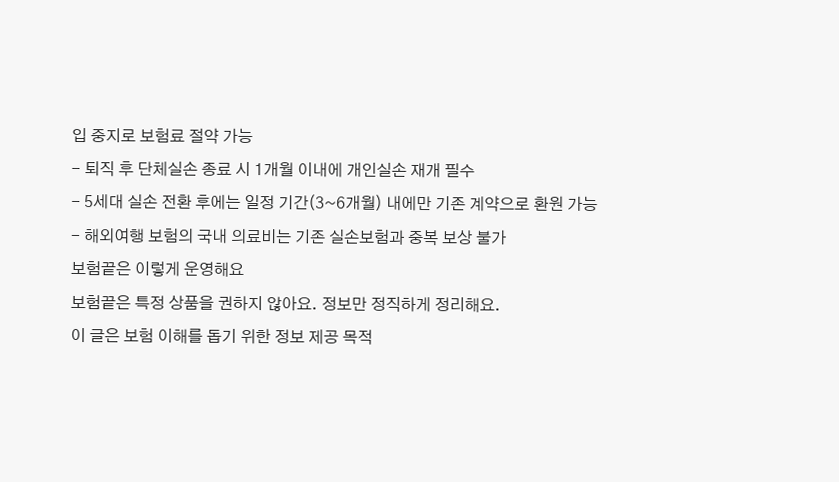입 중지로 보험료 절약 가능
- 퇴직 후 단체실손 종료 시 1개월 이내에 개인실손 재개 필수
- 5세대 실손 전환 후에는 일정 기간(3~6개월) 내에만 기존 계약으로 환원 가능
- 해외여행 보험의 국내 의료비는 기존 실손보험과 중복 보상 불가
보험끝은 이렇게 운영해요
보험끝은 특정 상품을 권하지 않아요. 정보만 정직하게 정리해요.
이 글은 보험 이해를 돕기 위한 정보 제공 목적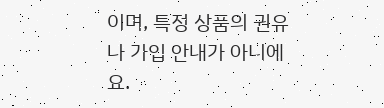이며, 특정 상품의 권유나 가입 안내가 아니에요.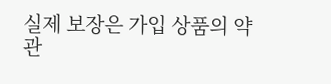실제 보장은 가입 상품의 약관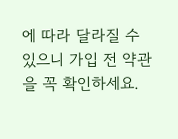에 따라 달라질 수 있으니 가입 전 약관을 꼭 확인하세요.